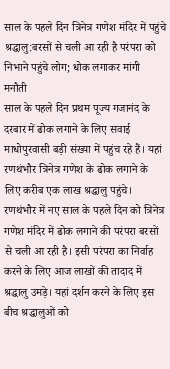साल के पहले दिन त्रिनेत्र गणेश मंदिर में पहुंचे श्रद्धालु:बरसों से चली आ रही है परंपरा को निभाने पहुंचे लोग; धोक लगाकर मांगी मनौती
साल के पहले दिन प्रथम पूज्य गजानंद के दरबार में ढोक लगाने के लिए सवाई माधोपुरवासी बड़ी संख्या में पहुंच रहे हैं। यहां रणथंभौर त्रिनेत्र गणेश के ढोक लगाने के लिए करीब एक लाख श्रद्धालु पहुंचे। रणथंभौर में नए साल के पहले दिन को त्रिनेत्र गणेश मंदिर में ढोक लगाने की परंपरा बरसों से चली आ रही है। इसी परंपरा का निर्वाह करने के लिए आज लाखों की तादाद में श्रद्धालु उमड़े। यहां दर्शन करने के लिए इस बीच श्रद्धालुओं को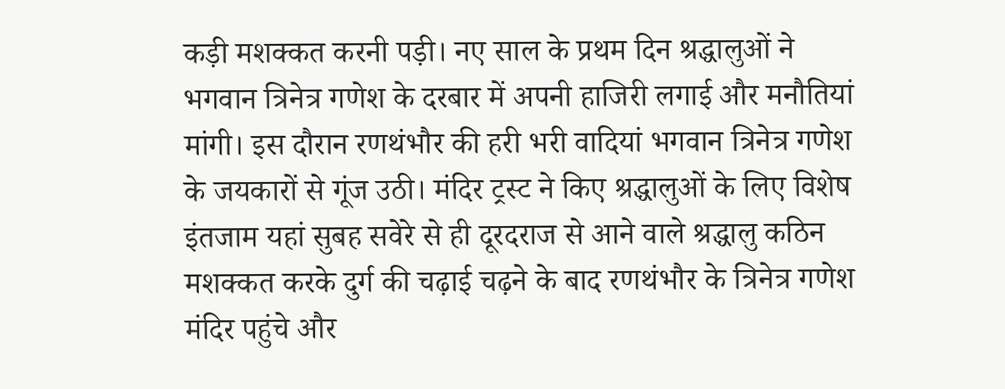कड़ी मशक्कत करनी पड़ी। नए साल के प्रथम दिन श्रद्धालुओं ने भगवान त्रिनेत्र गणेश के दरबार में अपनी हाजिरी लगाई और मनौतियां मांगी। इस दौरान रणथंभौर की हरी भरी वादियां भगवान त्रिनेत्र गणेश के जयकारों से गूंज उठी। मंदिर ट्रस्ट ने किए श्रद्धालुओं के लिए विशेष इंतजाम यहां सुबह सवेरे से ही दूरदराज से आने वाले श्रद्धालु कठिन मशक्कत करके दुर्ग की चढ़ाई चढ़ने के बाद रणथंभौर के त्रिनेत्र गणेश मंदिर पहुंचे और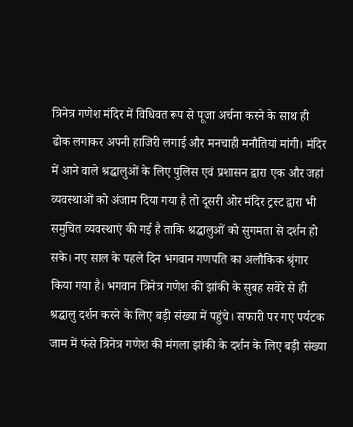त्रिनेत्र गणेश मंदिर में विधिवत रूप से पूजा अर्चना करने के साथ ही ढोक लगाकर अपनी हाजिरी लगाई और मनचाही मनौतियां मांगी। मंदिर में आने वाले श्रद्धालुओं के लिए पुलिस एवं प्रशासन द्वारा एक और जहां व्यवस्थाओं को अंजाम दिया गया है तो दूसरी ओर मंदिर ट्रस्ट द्वारा भी समुचित व्यवस्थाएं की गई है ताकि श्रद्धालुओं को सुगमता से दर्शन हो सके। नए साल के पहले दिन भगवान गणपति का अलौकिक श्रृंगार किया गया है। भगवान त्रिनेत्र गणेश की झांकी के सुबह सवेरे से ही श्रद्धालु दर्शन करने के लिए बड़ी संख्या में पहुंचे। सफारी पर गए पर्यटक जाम में फंसे त्रिनेत्र गणेश की मंगला झांकी के दर्शन के लिए बड़ी संख्या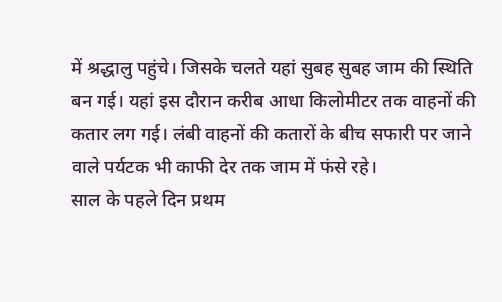में श्रद्धालु पहुंचे। जिसके चलते यहां सुबह सुबह जाम की स्थिति बन गई। यहां इस दौरान करीब आधा किलोमीटर तक वाहनों की कतार लग गई। लंबी वाहनों की कतारों के बीच सफारी पर जाने वाले पर्यटक भी काफी देर तक जाम में फंसे रहे।
साल के पहले दिन प्रथम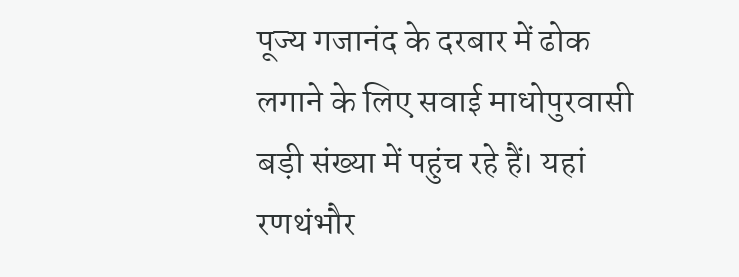पूज्य गजानंद के दरबार में ढोक लगाने के लिए सवाई माधोपुरवासी बड़ी संख्या में पहुंच रहे हैं। यहां रणथंभौर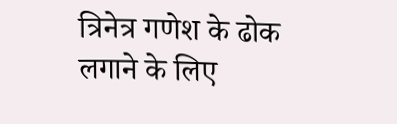त्रिनेत्र गणेश के ढोक लगाने के लिए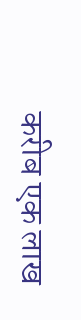करीब एक लाख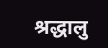श्रद्धालु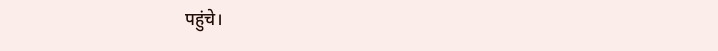पहुंचे।